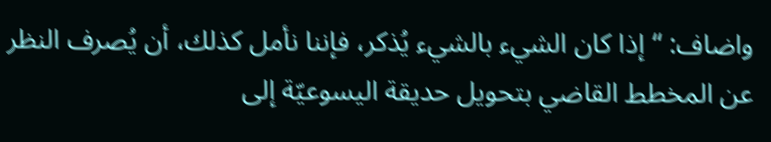واضاف: “إذا كان الشيء بالشيء يُذكر، فإننا نأمل كذلك، أن يُصرف النظر عن المخطط القاضي بتحويل حديقة اليسوعيّة إلى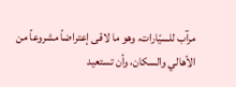مرآب للسيّارات، وهو ما لاقى إعتراضاً مشروعاً من الأهالي والسكان، وأن تستعيد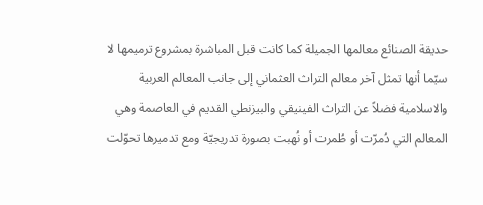حديقة الصنائع معالمها الجميلة كما كانت قبل المباشرة بمشروع ترميمها لا سيّما أنها تمثل آخر معالم التراث العثماني إلى جانب المعالم العربية والاسلامية فضلاً عن التراث الفينيقي والبيزنطي القديم في العاصمة وهي المعالم التي دُمرّت أو طُمرت أو نُهبت بصورة تدريجيّة ومع تدميرها تحوّلت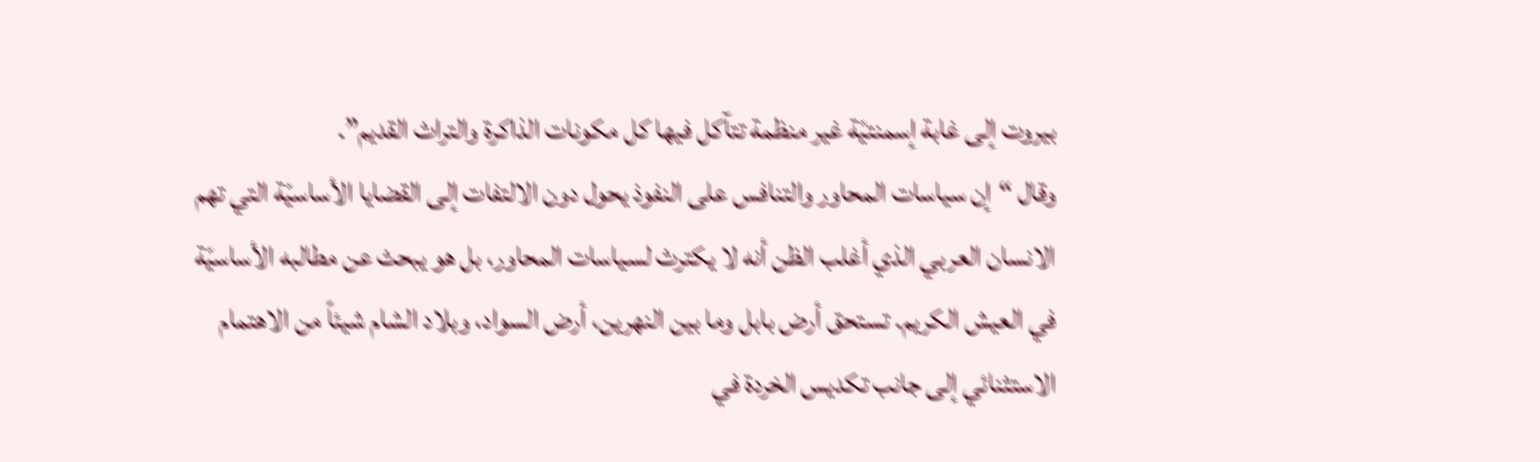بيروت إلى غابة إسمنتيّة غير منظمة تتآكل فيها كل مكونات الذاكرة والتراث القديم”.
وقال “إن سياسات المحاور والتنافس على النفوذ يحول دون الالتفات إلى القضايا الأساسيّة التي تهم الانسان العربي الذي أغلب الظن أنه لا يكترث لسياسات المحاور، بل هو يبحث عن مطالبه الأساسيّة في العيش الكريم. تستحق أرض بابل وما بين النهرين، أرض السواد، وبلاد الشام شيئاً من الاهتمام الاستثنائي إلى جانب تكديس الخردة في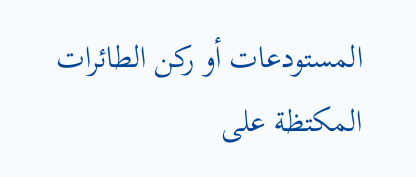المستودعات أو ركن الطائرات المكتظة على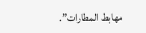مهابط المطارات”.